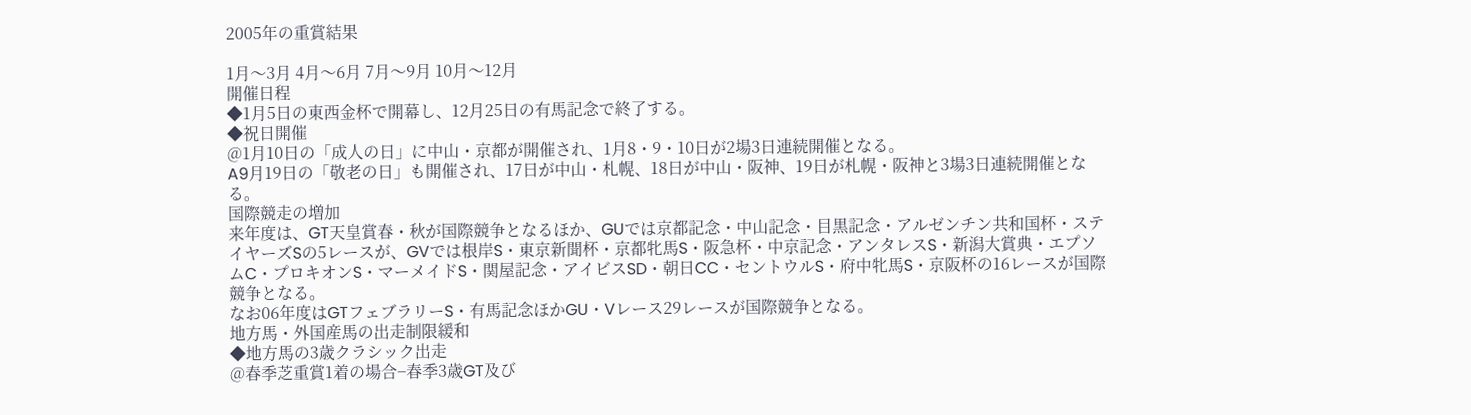2005年の重賞結果

1月〜3月 4月〜6月 7月〜9月 10月〜12月
開催日程
◆1月5日の東西金杯で開幕し、12月25日の有馬記念で終了する。
◆祝日開催
@1月10日の「成人の日」に中山・京都が開催され、1月8・9・10日が2場3日連続開催となる。
A9月19日の「敬老の日」も開催され、17日が中山・札幌、18日が中山・阪神、19日が札幌・阪神と3場3日連続開催となる。
国際競走の増加
来年度は、GT天皇賞春・秋が国際競争となるほか、GUでは京都記念・中山記念・目黒記念・アルゼンチン共和国杯・ステイヤーズSの5レースが、GVでは根岸S・東京新聞杯・京都牝馬S・阪急杯・中京記念・アンタレスS・新潟大賞典・エプソムC・プロキオンS・マーメイドS・関屋記念・アイビスSD・朝日CC・セントウルS・府中牝馬S・京阪杯の16レースが国際競争となる。
なお06年度はGTフェブラリーS・有馬記念ほかGU・Vレース29レースが国際競争となる。
地方馬・外国産馬の出走制限緩和
◆地方馬の3歳クラシック出走
@春季芝重賞1着の場合−春季3歳GT及び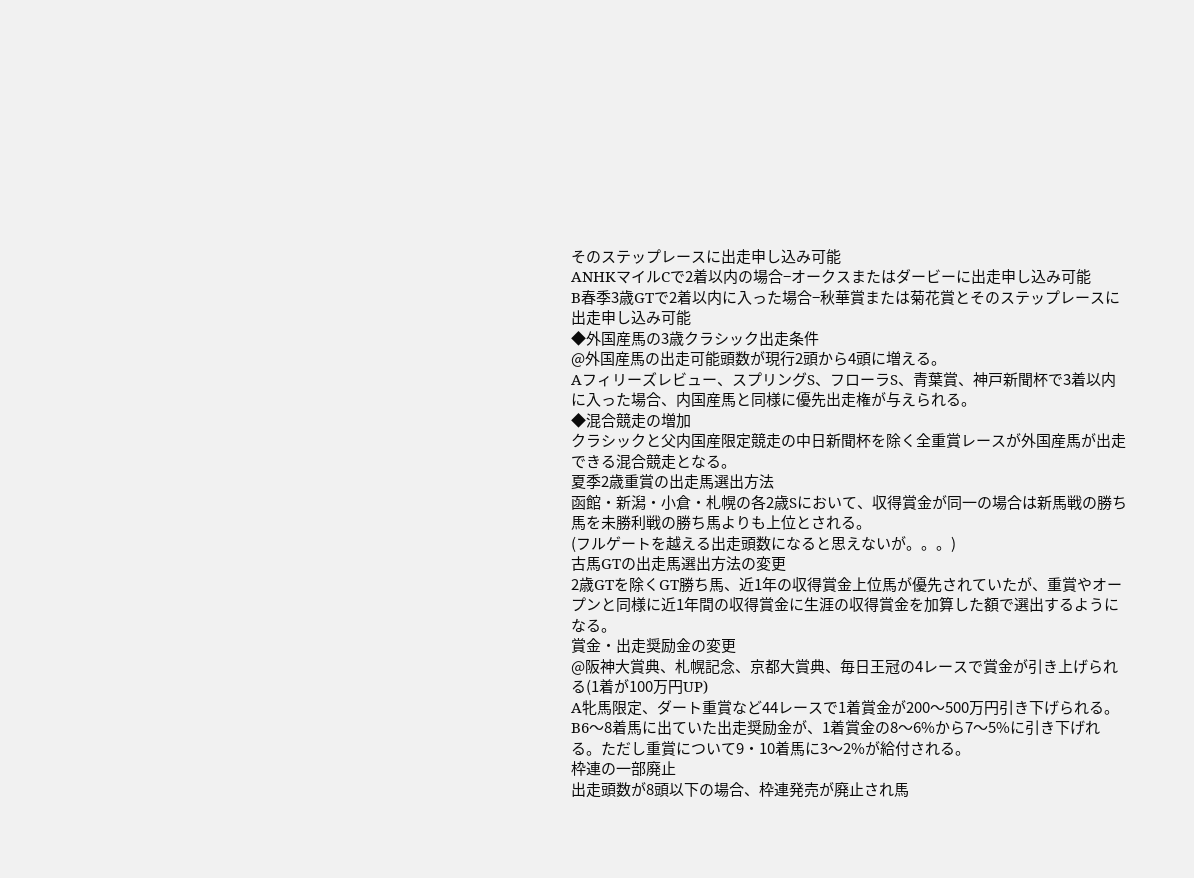そのステップレースに出走申し込み可能
ANHKマイルCで2着以内の場合−オークスまたはダービーに出走申し込み可能
B春季3歳GTで2着以内に入った場合−秋華賞または菊花賞とそのステップレースに出走申し込み可能
◆外国産馬の3歳クラシック出走条件
@外国産馬の出走可能頭数が現行2頭から4頭に増える。
Aフィリーズレビュー、スプリングS、フローラS、青葉賞、神戸新聞杯で3着以内に入った場合、内国産馬と同様に優先出走権が与えられる。
◆混合競走の増加
クラシックと父内国産限定競走の中日新聞杯を除く全重賞レースが外国産馬が出走できる混合競走となる。
夏季2歳重賞の出走馬選出方法
函館・新潟・小倉・札幌の各2歳Sにおいて、収得賞金が同一の場合は新馬戦の勝ち馬を未勝利戦の勝ち馬よりも上位とされる。
(フルゲートを越える出走頭数になると思えないが。。。)
古馬GTの出走馬選出方法の変更
2歳GTを除くGT勝ち馬、近1年の収得賞金上位馬が優先されていたが、重賞やオープンと同様に近1年間の収得賞金に生涯の収得賞金を加算した額で選出するようになる。
賞金・出走奨励金の変更
@阪神大賞典、札幌記念、京都大賞典、毎日王冠の4レースで賞金が引き上げられる(1着が100万円UP)
A牝馬限定、ダート重賞など44レースで1着賞金が200〜500万円引き下げられる。
B6〜8着馬に出ていた出走奨励金が、1着賞金の8〜6%から7〜5%に引き下げれる。ただし重賞について9・10着馬に3〜2%が給付される。
枠連の一部廃止
出走頭数が8頭以下の場合、枠連発売が廃止され馬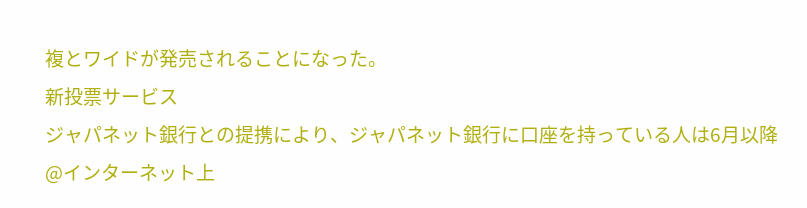複とワイドが発売されることになった。
新投票サービス
ジャパネット銀行との提携により、ジャパネット銀行に口座を持っている人は6月以降
@インターネット上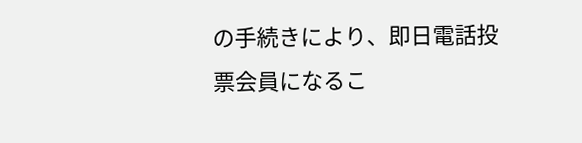の手続きにより、即日電話投票会員になるこ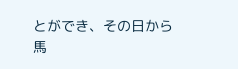とができ、その日から馬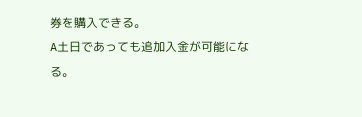券を購入できる。
A土日であっても追加入金が可能になる。